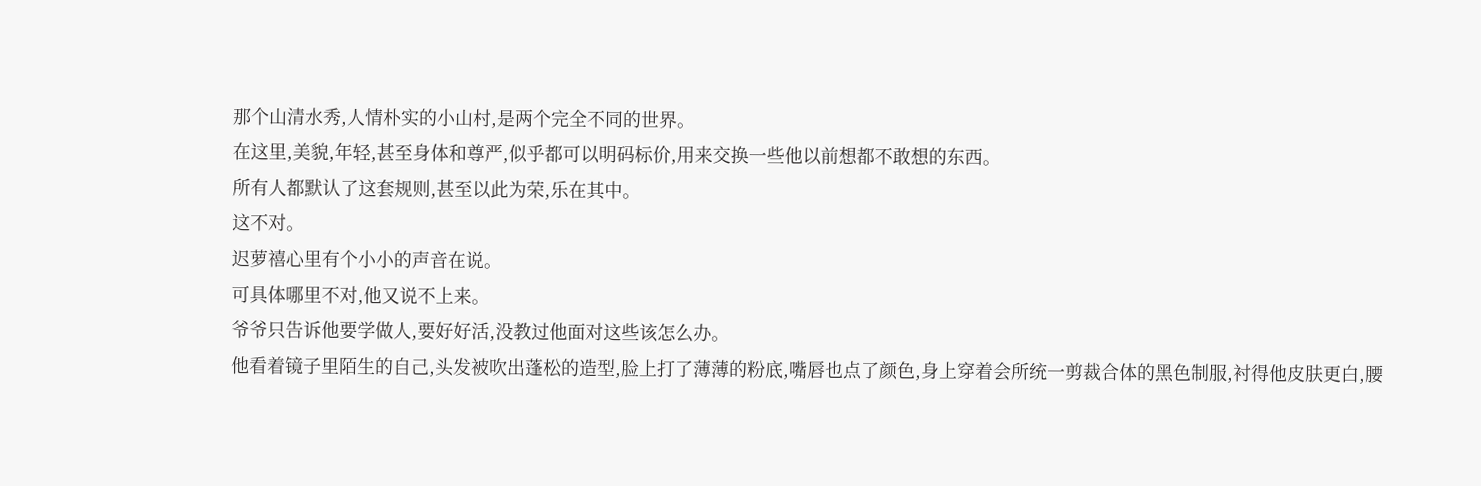那个山清水秀,人情朴实的小山村,是两个完全不同的世界。
在这里,美貌,年轻,甚至身体和尊严,似乎都可以明码标价,用来交换一些他以前想都不敢想的东西。
所有人都默认了这套规则,甚至以此为荣,乐在其中。
这不对。
迟萝禧心里有个小小的声音在说。
可具体哪里不对,他又说不上来。
爷爷只告诉他要学做人,要好好活,没教过他面对这些该怎么办。
他看着镜子里陌生的自己,头发被吹出蓬松的造型,脸上打了薄薄的粉底,嘴唇也点了颜色,身上穿着会所统一剪裁合体的黑色制服,衬得他皮肤更白,腰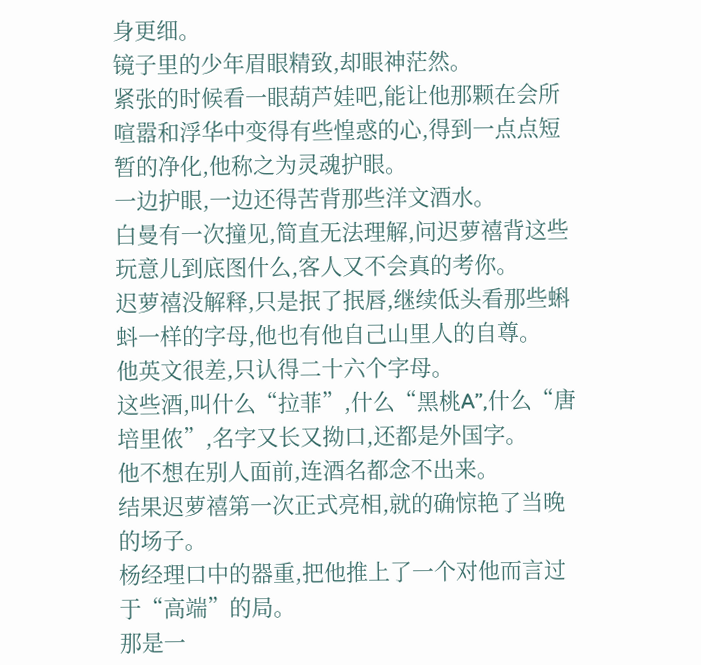身更细。
镜子里的少年眉眼精致,却眼神茫然。
紧张的时候看一眼葫芦娃吧,能让他那颗在会所喧嚣和浮华中变得有些惶惑的心,得到一点点短暂的净化,他称之为灵魂护眼。
一边护眼,一边还得苦背那些洋文酒水。
白曼有一次撞见,简直无法理解,问迟萝禧背这些玩意儿到底图什么,客人又不会真的考你。
迟萝禧没解释,只是抿了抿唇,继续低头看那些蝌蚪一样的字母,他也有他自己山里人的自尊。
他英文很差,只认得二十六个字母。
这些酒,叫什么“拉菲”,什么“黑桃A”,什么“唐培里侬”,名字又长又拗口,还都是外国字。
他不想在别人面前,连酒名都念不出来。
结果迟萝禧第一次正式亮相,就的确惊艳了当晚的场子。
杨经理口中的器重,把他推上了一个对他而言过于“高端”的局。
那是一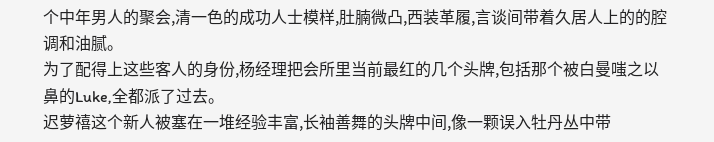个中年男人的聚会,清一色的成功人士模样,肚腩微凸,西装革履,言谈间带着久居人上的的腔调和油腻。
为了配得上这些客人的身份,杨经理把会所里当前最红的几个头牌,包括那个被白曼嗤之以鼻的Luke,全都派了过去。
迟萝禧这个新人被塞在一堆经验丰富,长袖善舞的头牌中间,像一颗误入牡丹丛中带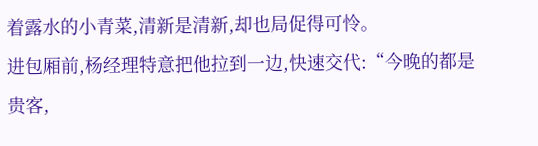着露水的小青菜,清新是清新,却也局促得可怜。
进包厢前,杨经理特意把他拉到一边,快速交代:“今晚的都是贵客,